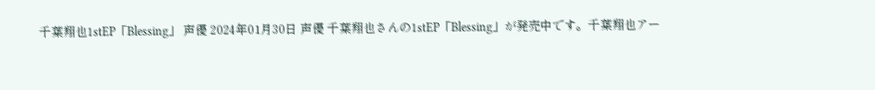千葉翔也1stEP「Blessing」 声優 2024年01月30日 声優 千葉翔也さんの1stEP「Blessing」が発売中です。千葉翔也アー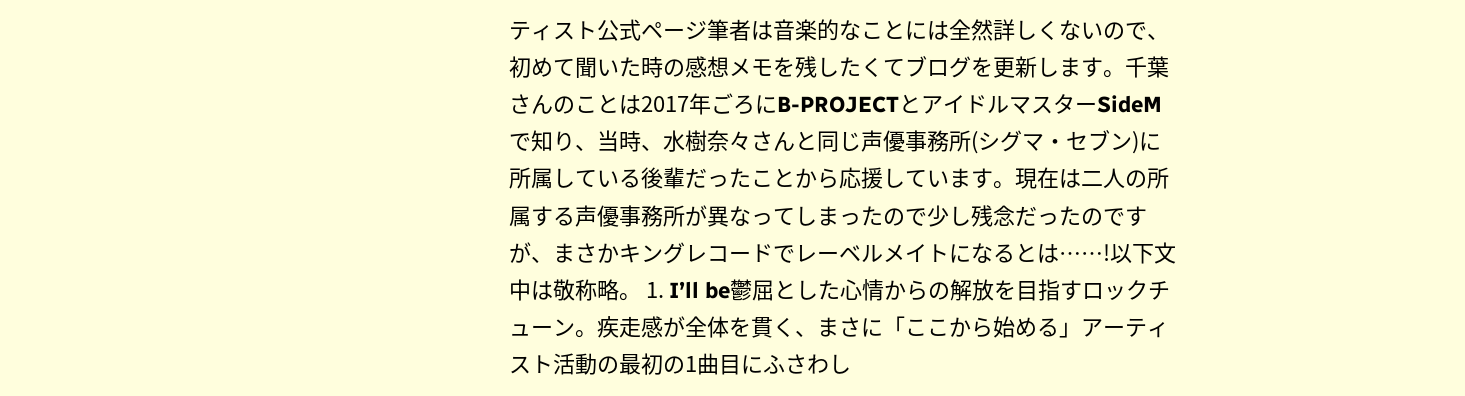ティスト公式ページ筆者は音楽的なことには全然詳しくないので、初めて聞いた時の感想メモを残したくてブログを更新します。千葉さんのことは2017年ごろにB-PROJECTとアイドルマスターSideMで知り、当時、水樹奈々さんと同じ声優事務所(シグマ・セブン)に所属している後輩だったことから応援しています。現在は二人の所属する声優事務所が異なってしまったので少し残念だったのですが、まさかキングレコードでレーベルメイトになるとは……!以下文中は敬称略。 1. I’ll be鬱屈とした心情からの解放を目指すロックチューン。疾走感が全体を貫く、まさに「ここから始める」アーティスト活動の最初の1曲目にふさわし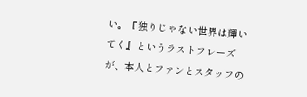い。『独りじゃない世界は輝いてく』というラストフレーズが、本人とファンとスタッフの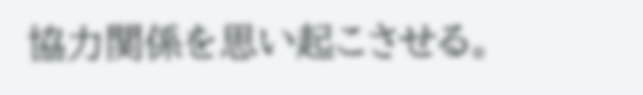協力関係を思い起こさせる。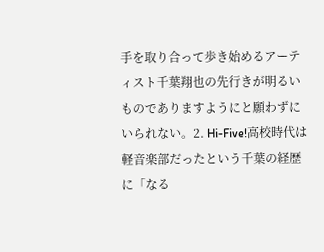手を取り合って歩き始めるアーティスト千葉翔也の先行きが明るいものでありますようにと願わずにいられない。2. Hi-Five!高校時代は軽音楽部だったという千葉の経歴に「なる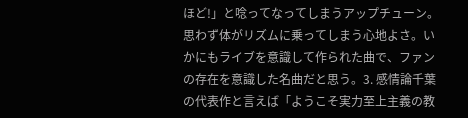ほど!」と唸ってなってしまうアップチューン。思わず体がリズムに乗ってしまう心地よさ。いかにもライブを意識して作られた曲で、ファンの存在を意識した名曲だと思う。3. 感情論千葉の代表作と言えば「ようこそ実力至上主義の教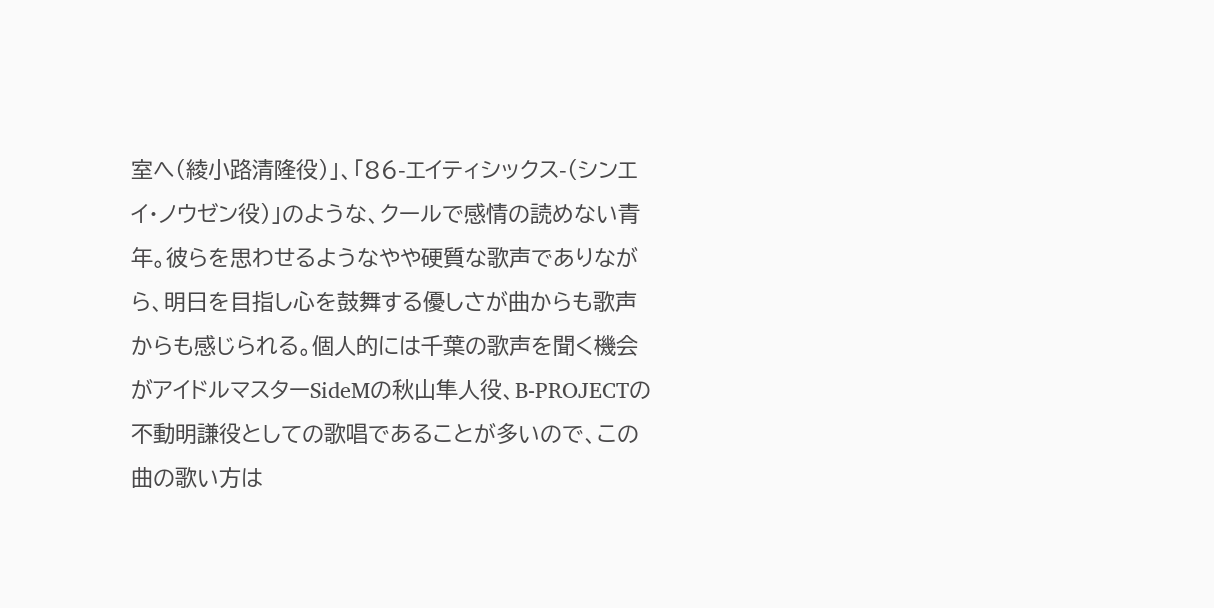室へ(綾小路清隆役)」、「86-エイティシックス-(シンエイ・ノウゼン役)」のような、クールで感情の読めない青年。彼らを思わせるようなやや硬質な歌声でありながら、明日を目指し心を鼓舞する優しさが曲からも歌声からも感じられる。個人的には千葉の歌声を聞く機会がアイドルマスターSideMの秋山隼人役、B-PROJECTの不動明謙役としての歌唱であることが多いので、この曲の歌い方は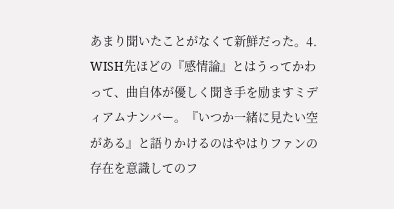あまり聞いたことがなくて新鮮だった。4. WISH先ほどの『感情論』とはうってかわって、曲自体が優しく聞き手を励ますミディアムナンバー。『いつか一緒に見たい空がある』と語りかけるのはやはりファンの存在を意識してのフ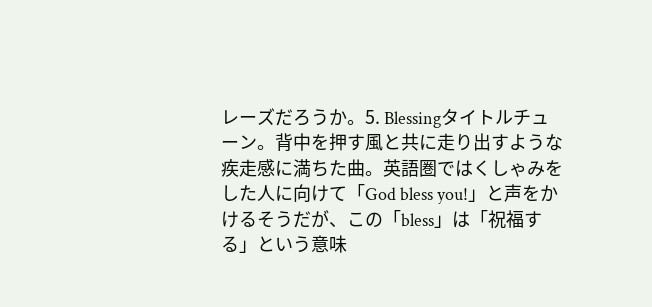レーズだろうか。5. Blessingタイトルチューン。背中を押す風と共に走り出すような疾走感に満ちた曲。英語圏ではくしゃみをした人に向けて「God bless you!」と声をかけるそうだが、この「bless」は「祝福する」という意味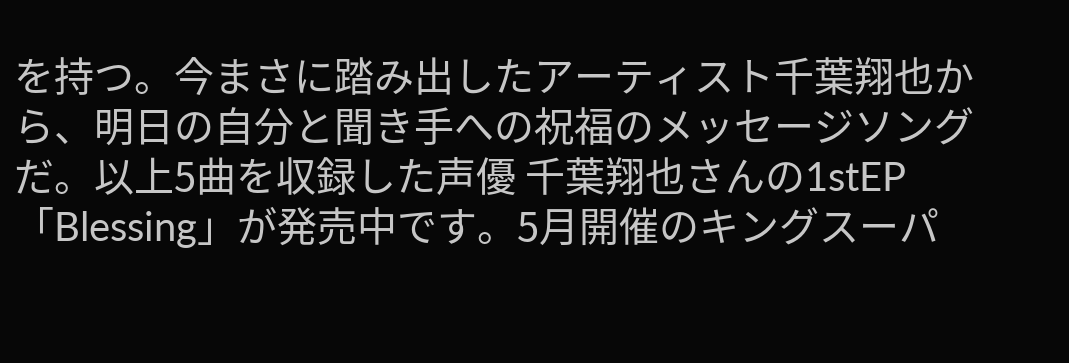を持つ。今まさに踏み出したアーティスト千葉翔也から、明日の自分と聞き手への祝福のメッセージソングだ。以上5曲を収録した声優 千葉翔也さんの1stEP「Blessing」が発売中です。5月開催のキングスーパ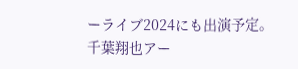ーライブ2024にも出演予定。千葉翔也アー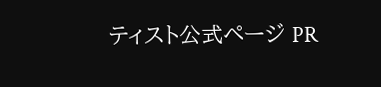ティスト公式ページ PR